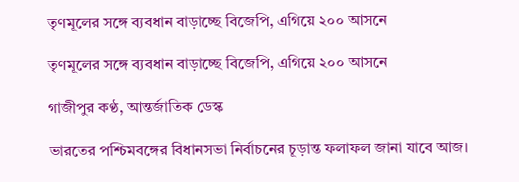তৃণমূলের সঙ্গে ব্যবধান বাড়াচ্ছে বিজেপি, এগিয়ে ২০০ আসনে

তৃণমূলের সঙ্গে ব্যবধান বাড়াচ্ছে বিজেপি, এগিয়ে ২০০ আসনে

গাজীপুর কণ্ঠ, আন্তর্জাতিক ডেস্ক

ভারতের পশ্চিমবঙ্গের বিধানসভা নির্বাচনের চূড়ান্ত ফলাফল জানা যাবে আজ।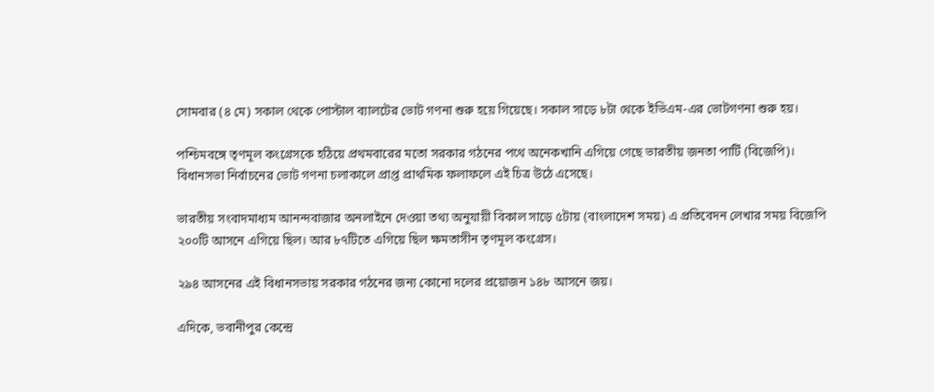সোমবার (৪ মে) সকাল থেকে পোস্টাল ব্যালটের ভোট গণনা শুরু হয়ে গিয়েছে। সকাল সাড়ে ৮টা থেকে ইভিএম-এর ভোটগণনা শুরু হয়।

পশ্চিমবঙ্গে তৃণমূল কংগ্রেসকে হঠিয়ে প্রথমবারের মতো সরকার গঠনের পথে অনেকখানি এগিয়ে গেছে ভারতীয় জনতা পার্টি (বিজেপি)। বিধানসভা নির্বাচনের ভোট গণনা চলাকালে প্রাপ্ত প্রাথমিক ফলাফলে এই চিত্র উঠে এসেছে।

ভারতীয় সংবাদমাধ্যম আনন্দবাজার অনলাইনে দেওয়া তথ্য অনুযায়ী বিকাল সাড়ে ৫টায় (বাংলাদেশ সময়) এ প্রতিবেদন লেখার সময় বিজেপি ২০০টি আসনে এগিয়ে ছিল। আর ৮৭টিতে এগিয়ে ছিল ক্ষমতাসীন তৃণমূল কংগ্রেস।

২৯৪ আসনের এই বিধানসভায় সরকার গঠনের জন্য কোনো দলের প্রয়োজন ১৪৮ আসনে জয়।

এদিকে, ভবানীপুর কেন্দ্রে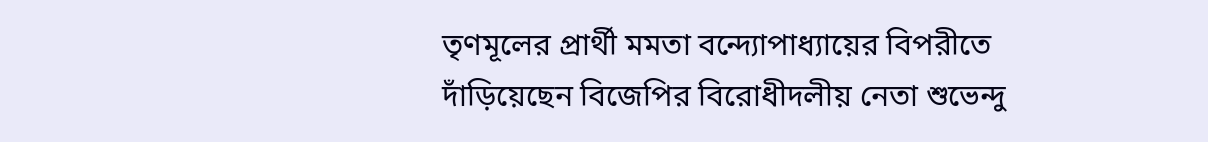তৃণমূলের প্রার্থী মমতা বন্দ্যোপাধ্যায়ের বিপরীতে দাঁড়িয়েছেন বিজেপির বিরোধীদলীয় নেতা শুভেন্দু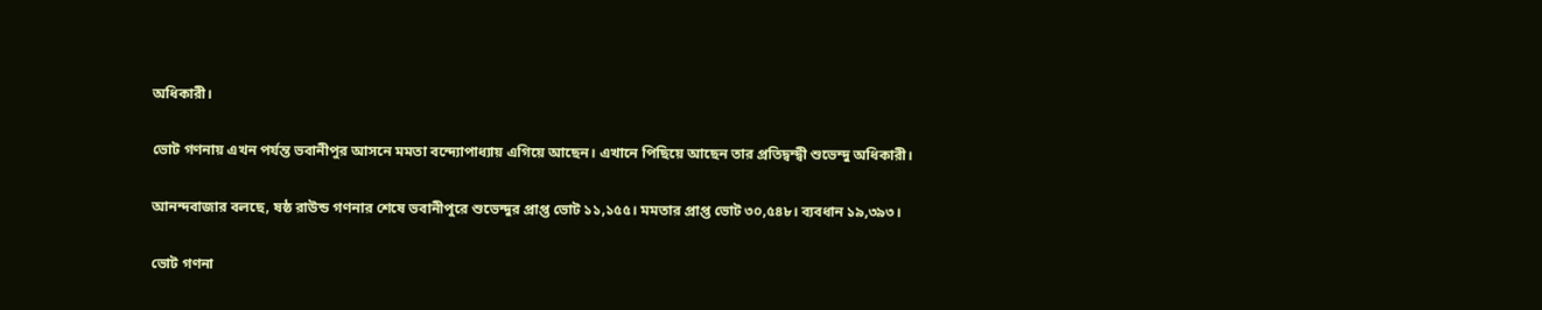অধিকারী।

ভোট গণনায় এখন পর্যন্ত ভবানীপুর আসনে মমতা বন্দ্যোপাধ্যায় এগিয়ে আছেন। এখানে পিছিয়ে আছেন তার প্রতিদ্বন্দ্বী শুভেন্দু অধিকারী।

আনন্দবাজার বলছে, ষষ্ঠ রাউন্ড গণনার শেষে ভবানীপুরে শুভেন্দুর প্রাপ্ত ভোট ১১,১৫৫। মমতার প্রাপ্ত ভোট ৩০,৫৪৮। ব্যবধান ১৯,৩৯৩।

ভোট গণনা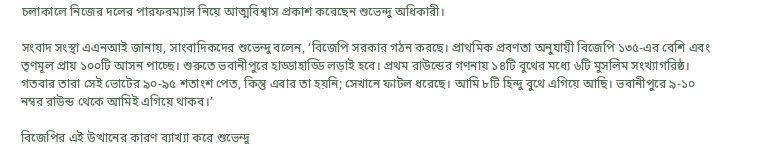চলাকালে নিজের দলের পারফরম্যান্স নিয়ে আত্মবিশ্বাস প্রকাশ করেছেন শুভেন্দু অধিকারী।

সংবাদ সংস্থা এএনআই জানায়, সাংবাদিকদের শুভেন্দু বলেন, ‘বিজেপি সরকার গঠন করছে। প্রাথমিক প্রবণতা অনুযায়ী বিজেপি ১৩৫-এর বেশি এবং তৃণমূল প্রায় ১০০টি আসন পাচ্ছে। শুরুতে ভবানীপুরে হাড্ডাহাড্ডি লড়াই হবে। প্রথম রাউন্ডের গণনায় ১৪টি বুথের মধ্যে ৬টি মুসলিম সংখ্যাগরিষ্ঠ। গতবার তারা সেই ভোটের ৯০-৯৫ শতাংশ পেত, কিন্তু এবার তা হয়নি; সেখানে ফাটল ধরেছে। আমি ৮টি হিন্দু বুথে এগিয়ে আছি। ভবানীপুরে ৯-১০ নম্বর রাউন্ড থেকে আমিই এগিয়ে থাকব।’

বিজেপির এই উত্থানের কারণ ব্যাখ্যা করে শুভেন্দু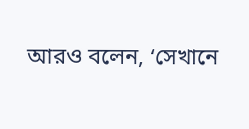আরও বলেন, ‘সেখানে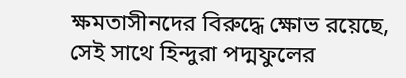ক্ষমতাসীনদের বিরুদ্ধে ক্ষোভ রয়েছে, সেই সাথে হিন্দুরা পদ্মফুলের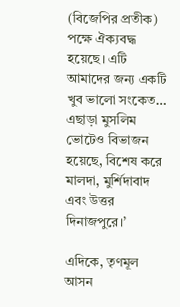(বিজেপির প্রতীক) পক্ষে ঐক্যবদ্ধ হয়েছে। এটি আমাদের জন্য একটি খুব ভালো সংকেত… এছাড়া মুসলিম ভোটেও বিভাজন হয়েছে, বিশেষ করে মালদা, মুর্শিদাবাদ এবং উত্তর দিনাজপুরে।’

এদিকে, তৃণমূল আসন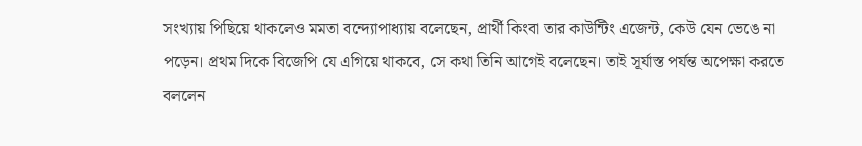সংখ্যায় পিছিয়ে থাকলেও মমতা বন্দ্যোপাধ্যায় বলেছেন, প্রার্থী কিংবা তার কাউন্টিং এজেন্ট, কেউ যেন ভেঙে না পড়েন। প্রথম দিকে বিজেপি যে এগিয়ে থাকবে, সে কথা তিনি আগেই বলেছেন। তাই সূর্যাস্ত পর্যন্ত অপেক্ষা করতে বললেন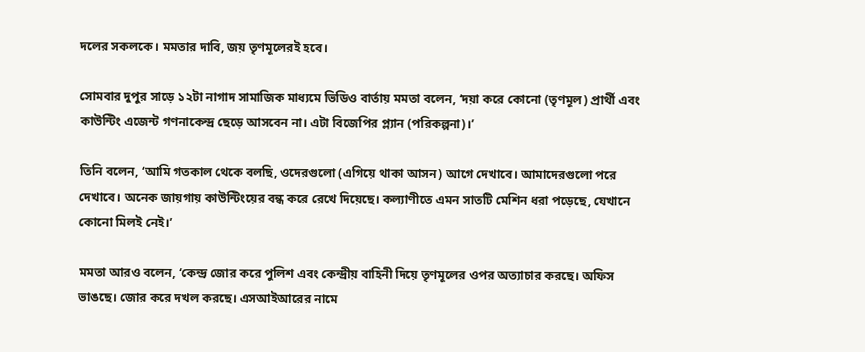দলের সকলকে। মমতার দাবি, জয় তৃণমূলেরই হবে।

সোমবার দুপুর সাড়ে ১২টা নাগাদ সামাজিক মাধ্যমে ভিডিও বার্তায় মমতা বলেন, ‘দয়া করে কোনো (তৃণমূল) প্রার্থী এবং কাউন্টিং এজেন্ট গণনাকেন্দ্র ছেড়ে আসবেন না। এটা বিজেপির প্ল্যান (পরিকল্পনা)।’

তিনি বলেন, ‘আমি গতকাল থেকে বলছি, ওদেরগুলো (এগিয়ে থাকা আসন) আগে দেখাবে। আমাদেরগুলো পরে দেখাবে। অনেক জায়গায় কাউন্টিংয়ের বন্ধ করে রেখে দিয়েছে। কল্যাণীতে এমন সাতটি মেশিন ধরা পড়েছে, যেখানে কোনো মিলই নেই।’

মমতা আরও বলেন, ‘কেন্দ্র জোর করে পুলিশ এবং কেন্দ্রীয় বাহিনী দিয়ে তৃণমূলের ওপর অত্যাচার করছে। অফিস ভাঙছে। জোর করে দখল করছে। এসআইআরের নামে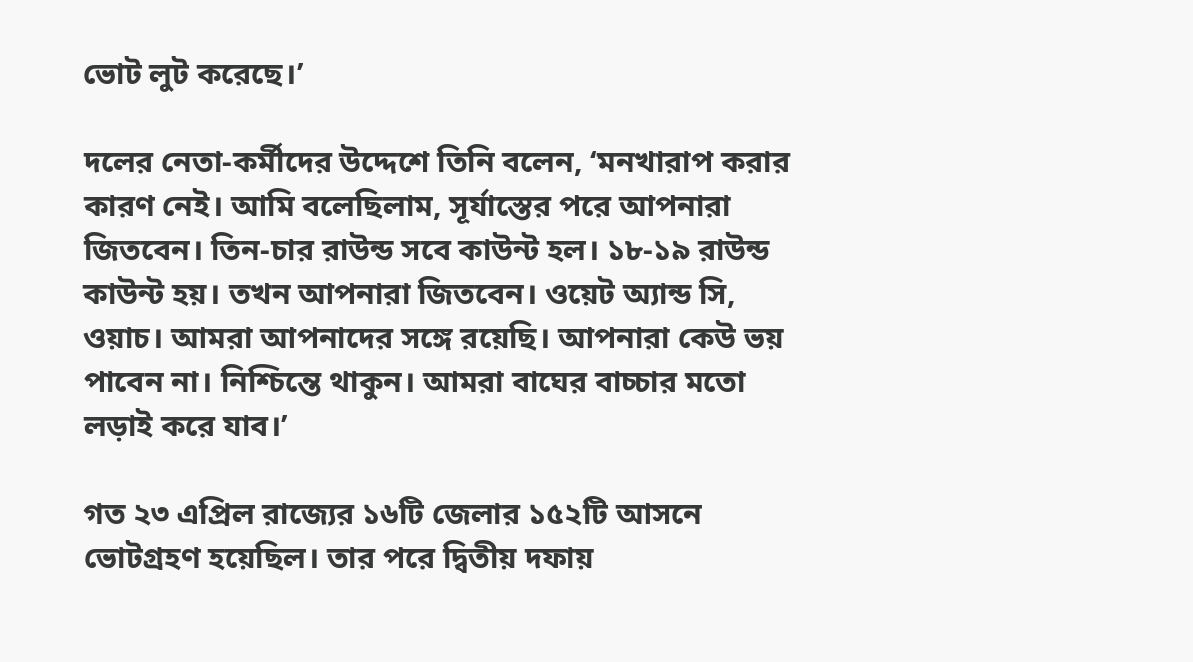ভোট লুট করেছে।’

দলের নেতা-কর্মীদের উদ্দেশে তিনি বলেন, ‘মনখারাপ করার কারণ নেই। আমি বলেছিলাম, সূর্যাস্তের পরে আপনারা জিতবেন। তিন-চার রাউন্ড সবে কাউন্ট হল। ১৮-১৯ রাউন্ড কাউন্ট হয়। তখন আপনারা জিতবেন। ওয়েট অ্যান্ড সি, ওয়াচ। আমরা আপনাদের সঙ্গে রয়েছি। আপনারা কেউ ভয় পাবেন না। নিশ্চিন্তে থাকুন। আমরা বাঘের বাচ্চার মতো লড়াই করে যাব।’

গত ২৩ এপ্রিল রাজ্যের ১৬টি জেলার ১৫২টি আসনে ভোটগ্রহণ হয়েছিল। তার পরে দ্বিতীয় দফায়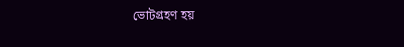ভোটগ্রহণ হয়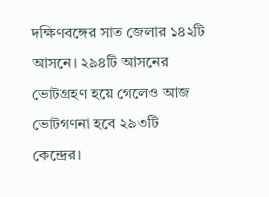দক্ষিণবঙ্গের সাত জেলার ১৪২টি আসনে। ২৯৪টি আসনের ভোটগ্রহণ হয়ে গেলেও আজ ভোটগণনা হবে ২৯৩টি কেন্দ্রের।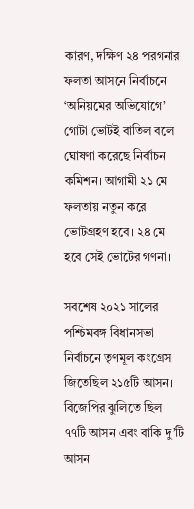কারণ, দক্ষিণ ২৪ পরগনার ফলতা আসনে নির্বাচনে ‘অনিয়মের অভিযোগে’ গোটা ভোটই বাতিল বলে ঘোষণা করেছে নির্বাচন কমিশন। আগামী ২১ মে ফলতায় নতুন করে ভোটগ্রহণ হবে। ২৪ মে হবে সেই ভোটের গণনা।

সবশেষ ২০২১ সালের পশ্চিমবঙ্গ বিধানসভা নির্বাচনে তৃণমূল কংগ্রেস জিতেছিল ২১৫টি আসন। বিজেপির ঝুলিতে ছিল ৭৭টি আসন এবং বাকি দু’টি আসন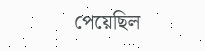পেয়েছিল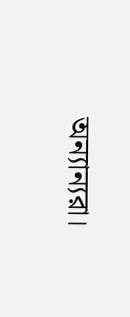অন্যান্যরা।